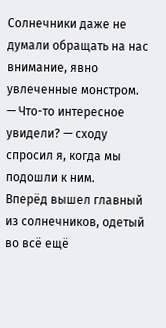Солнечники даже не думали обращать на нас внимание, явно увлеченные монстром.
— Что-то интересное увидели? — сходу спросил я, когда мы подошли к ним.
Вперёд вышел главный из солнечников, одетый во всё ещё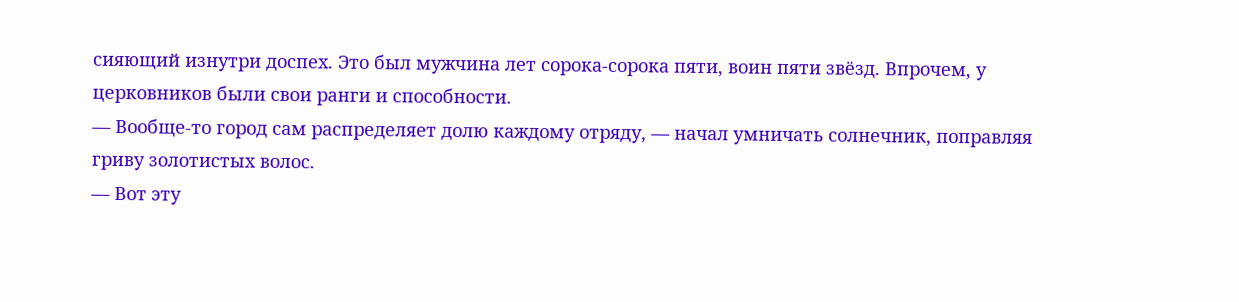сияющий изнутри доспех. Это был мужчина лет сорока-сорока пяти, воин пяти звёзд. Впрочем, у церковников были свои ранги и способности.
— Вообще-то город сам распределяет долю каждому отряду, — начал умничать солнечник, поправляя гриву золотистых волос.
— Вот эту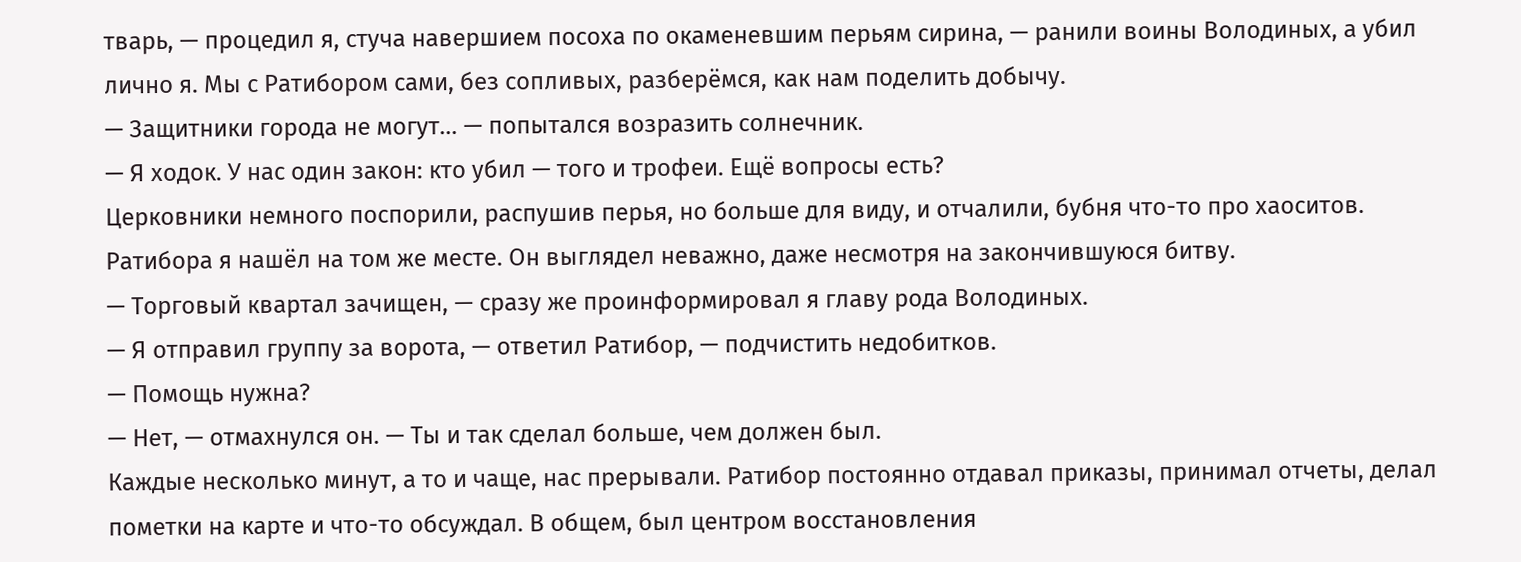тварь, — процедил я, стуча навершием посоха по окаменевшим перьям сирина, — ранили воины Володиных, а убил лично я. Мы с Ратибором сами, без сопливых, разберёмся, как нам поделить добычу.
— Защитники города не могут… — попытался возразить солнечник.
— Я ходок. У нас один закон: кто убил — того и трофеи. Ещё вопросы есть?
Церковники немного поспорили, распушив перья, но больше для виду, и отчалили, бубня что-то про хаоситов.
Ратибора я нашёл на том же месте. Он выглядел неважно, даже несмотря на закончившуюся битву.
— Торговый квартал зачищен, — сразу же проинформировал я главу рода Володиных.
— Я отправил группу за ворота, — ответил Ратибор, — подчистить недобитков.
— Помощь нужна?
— Нет, — отмахнулся он. — Ты и так сделал больше, чем должен был.
Каждые несколько минут, а то и чаще, нас прерывали. Ратибор постоянно отдавал приказы, принимал отчеты, делал пометки на карте и что-то обсуждал. В общем, был центром восстановления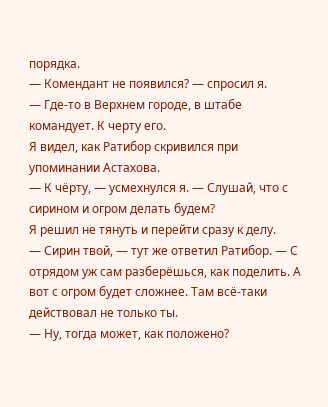порядка.
— Комендант не появился? — спросил я.
— Где-то в Верхнем городе, в штабе командует. К черту его.
Я видел, как Ратибор скривился при упоминании Астахова.
— К чёрту, — усмехнулся я. — Слушай, что с сирином и огром делать будем?
Я решил не тянуть и перейти сразу к делу.
— Сирин твой, — тут же ответил Ратибор. — С отрядом уж сам разберёшься, как поделить. А вот с огром будет сложнее. Там всё-таки действовал не только ты.
— Ну, тогда может, как положено?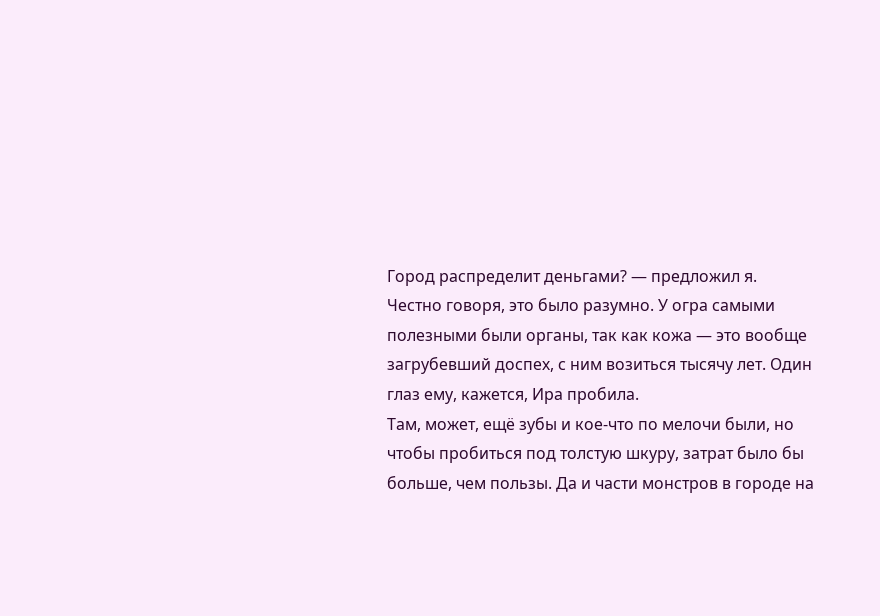Город распределит деньгами? — предложил я.
Честно говоря, это было разумно. У огра самыми полезными были органы, так как кожа — это вообще загрубевший доспех, с ним возиться тысячу лет. Один глаз ему, кажется, Ира пробила.
Там, может, ещё зубы и кое-что по мелочи были, но чтобы пробиться под толстую шкуру, затрат было бы больше, чем пользы. Да и части монстров в городе на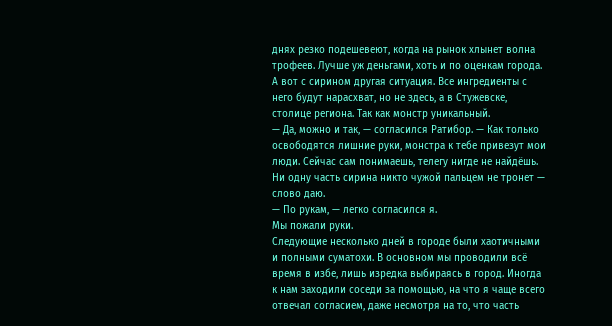днях резко подешевеют, когда на рынок хлынет волна трофеев. Лучше уж деньгами, хоть и по оценкам города.
А вот с сирином другая ситуация. Все ингредиенты с него будут нарасхват, но не здесь, а в Стужевске, столице региона. Так как монстр уникальный.
— Да, можно и так, — согласился Ратибор. — Как только освободятся лишние руки, монстра к тебе привезут мои люди. Сейчас сам понимаешь, телегу нигде не найдёшь. Ни одну часть сирина никто чужой пальцем не тронет — слово даю.
— По рукам, — легко согласился я.
Мы пожали руки.
Следующие несколько дней в городе были хаотичными и полными суматохи. В основном мы проводили всё время в избе, лишь изредка выбираясь в город. Иногда к нам заходили соседи за помощью, на что я чаще всего отвечал согласием, даже несмотря на то, что часть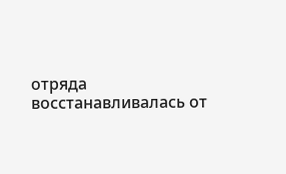отряда восстанавливалась от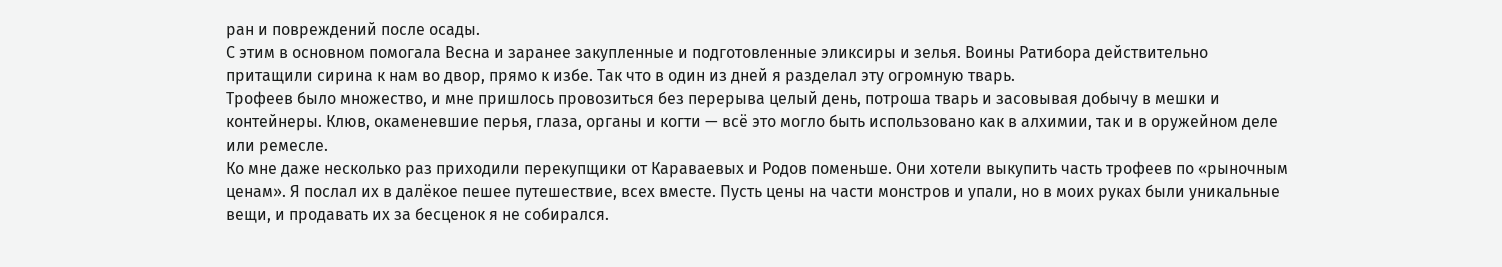ран и повреждений после осады.
С этим в основном помогала Весна и заранее закупленные и подготовленные эликсиры и зелья. Воины Ратибора действительно притащили сирина к нам во двор, прямо к избе. Так что в один из дней я разделал эту огромную тварь.
Трофеев было множество, и мне пришлось провозиться без перерыва целый день, потроша тварь и засовывая добычу в мешки и контейнеры. Клюв, окаменевшие перья, глаза, органы и когти — всё это могло быть использовано как в алхимии, так и в оружейном деле или ремесле.
Ко мне даже несколько раз приходили перекупщики от Караваевых и Родов поменьше. Они хотели выкупить часть трофеев по «рыночным ценам». Я послал их в далёкое пешее путешествие, всех вместе. Пусть цены на части монстров и упали, но в моих руках были уникальные вещи, и продавать их за бесценок я не собирался.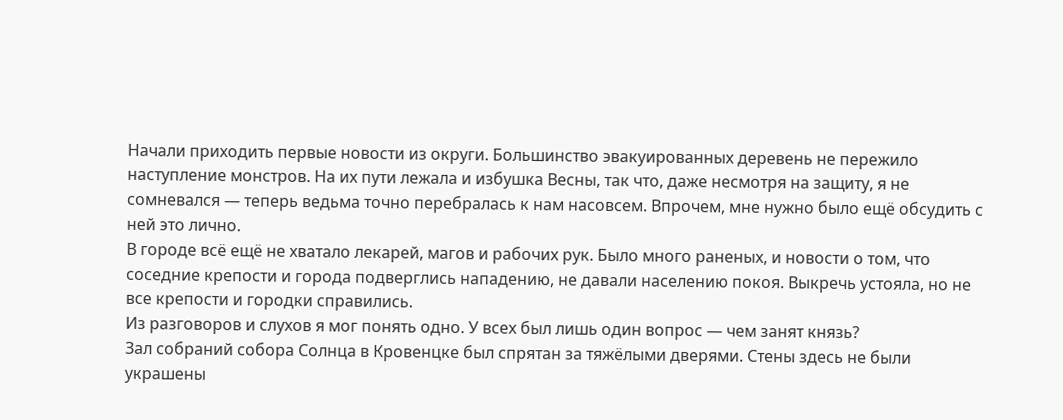Начали приходить первые новости из округи. Большинство эвакуированных деревень не пережило наступление монстров. На их пути лежала и избушка Весны, так что, даже несмотря на защиту, я не сомневался — теперь ведьма точно перебралась к нам насовсем. Впрочем, мне нужно было ещё обсудить с ней это лично.
В городе всё ещё не хватало лекарей, магов и рабочих рук. Было много раненых, и новости о том, что соседние крепости и города подверглись нападению, не давали населению покоя. Выкречь устояла, но не все крепости и городки справились.
Из разговоров и слухов я мог понять одно. У всех был лишь один вопрос — чем занят князь?
Зал собраний собора Солнца в Кровенцке был спрятан за тяжёлыми дверями. Стены здесь не были украшены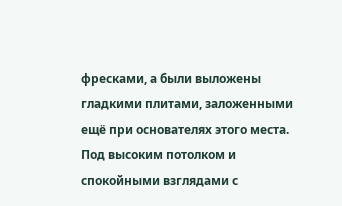фресками, а были выложены гладкими плитами, заложенными ещё при основателях этого места.
Под высоким потолком и спокойными взглядами с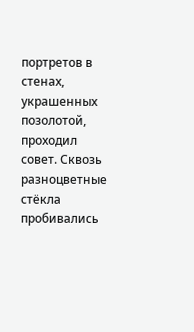портретов в стенах, украшенных позолотой, проходил совет. Сквозь разноцветные стёкла пробивались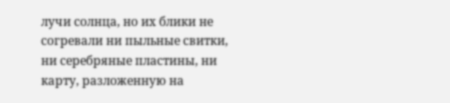лучи солнца, но их блики не согревали ни пыльные свитки, ни серебряные пластины, ни карту, разложенную на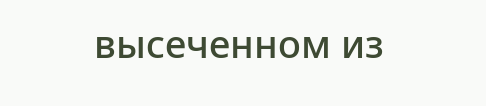высеченном из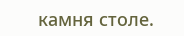камня столе.